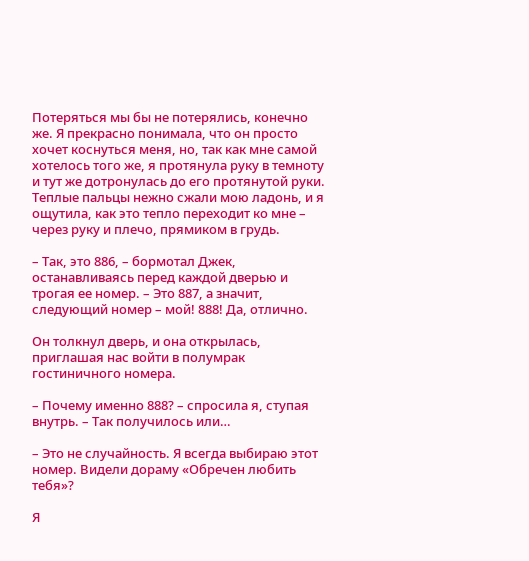Потеряться мы бы не потерялись, конечно же. Я прекрасно понимала, что он просто хочет коснуться меня, но, так как мне самой хотелось того же, я протянула руку в темноту и тут же дотронулась до его протянутой руки. Теплые пальцы нежно сжали мою ладонь, и я ощутила, как это тепло переходит ко мне – через руку и плечо, прямиком в грудь.

– Так, это 886, – бормотал Джек, останавливаясь перед каждой дверью и трогая ее номер. – Это 887, а значит, следующий номер – мой! 888! Да, отлично.

Он толкнул дверь, и она открылась, приглашая нас войти в полумрак гостиничного номера.

– Почему именно 888? – спросила я, ступая внутрь. – Так получилось или…

– Это не случайность. Я всегда выбираю этот номер. Видели дораму «Обречен любить тебя»?

Я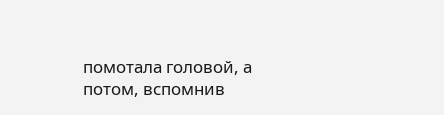помотала головой, а потом, вспомнив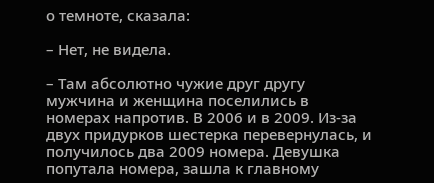о темноте, сказала:

– Нет, не видела.

– Там абсолютно чужие друг другу мужчина и женщина поселились в номерах напротив. В 2006 и в 2009. Из-за двух придурков шестерка перевернулась, и получилось два 2009 номера. Девушка попутала номера, зашла к главному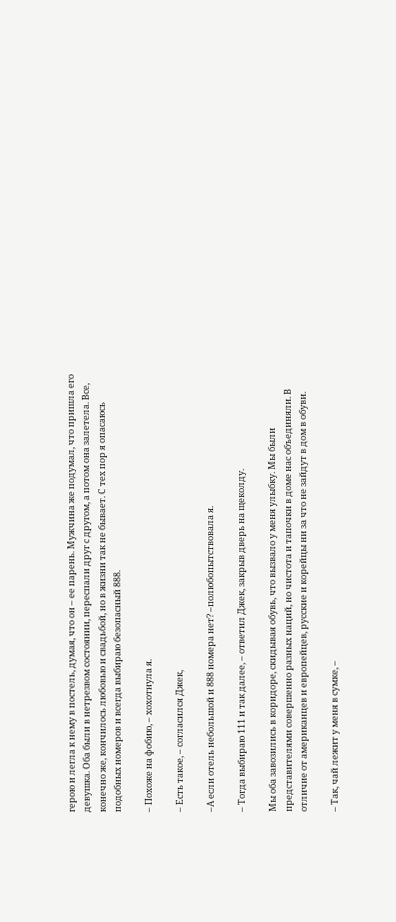герою и легла к нему в постель, думая, что он – ее парень. Мужчина же подумал, что пришла его девушка. Оба были в нетрезвом состоянии, переспали друг с другом, а потом она залетела. Все, конечно же, кончилось любовью и свадьбой, но в жизни так не бывает. С тех пор я опасаюсь подобных номеров и всегда выбираю безопасный 888.

– Похоже на фобию, – хохотнула я.

– Есть такое, – согласился Джек,

–А если отель небольшой и 888 номера нет? –полюбопытствовала я.

– Тогда выбираю 111 и так далее, – ответил Джек, закрыв дверь на щеколду.

Мы оба завозились в коридоре, скидывая обувь, что вызвало у меня улыбку. Мы были представителями совершенно разных наций, но чистота и тапочки в доме нас объединяли. В отличие от американцев и европейцев, русские и корейцы ни за что не зайдут в дом в обуви.

– Так, чай лежит у меня в сумке, –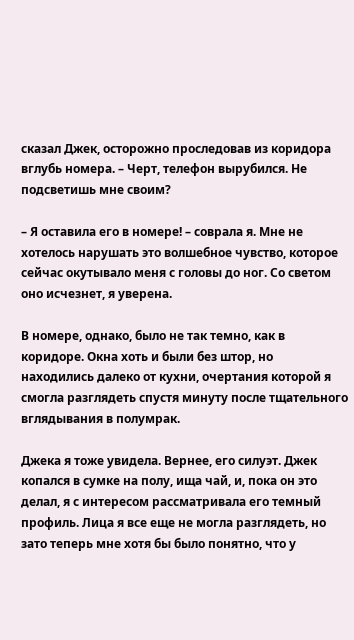сказал Джек, осторожно проследовав из коридора вглубь номера. – Черт, телефон вырубился. Не подсветишь мне своим?

– Я оставила его в номере! – соврала я. Мне не хотелось нарушать это волшебное чувство, которое сейчас окутывало меня с головы до ног. Со светом оно исчезнет, я уверена.

В номере, однако, было не так темно, как в коридоре. Окна хоть и были без штор, но находились далеко от кухни, очертания которой я смогла разглядеть спустя минуту после тщательного вглядывания в полумрак.

Джека я тоже увидела. Вернее, его силуэт. Джек копался в сумке на полу, ища чай, и, пока он это делал, я с интересом рассматривала его темный профиль. Лица я все еще не могла разглядеть, но зато теперь мне хотя бы было понятно, что у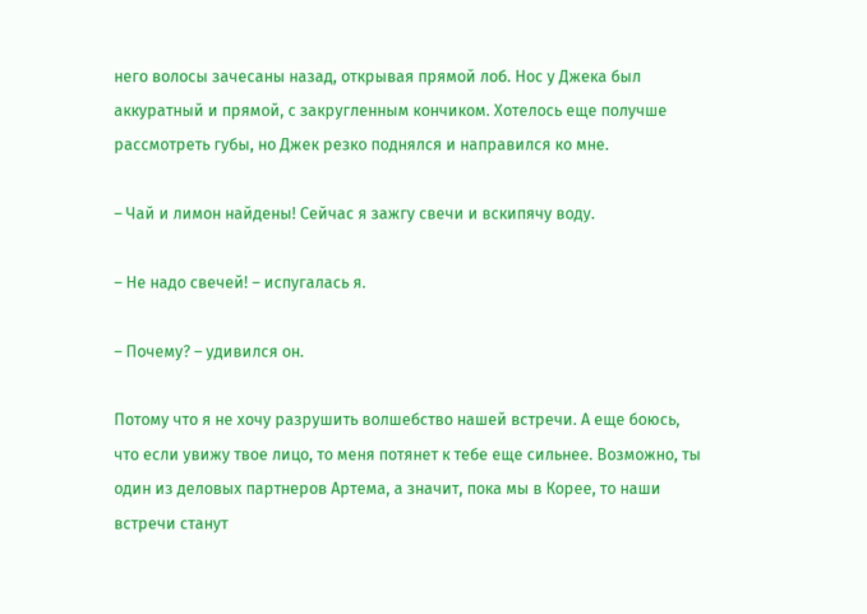него волосы зачесаны назад, открывая прямой лоб. Нос у Джека был аккуратный и прямой, с закругленным кончиком. Хотелось еще получше рассмотреть губы, но Джек резко поднялся и направился ко мне.

– Чай и лимон найдены! Сейчас я зажгу свечи и вскипячу воду.

– Не надо свечей! – испугалась я.

– Почему? – удивился он.

Потому что я не хочу разрушить волшебство нашей встречи. А еще боюсь, что если увижу твое лицо, то меня потянет к тебе еще сильнее. Возможно, ты один из деловых партнеров Артема, а значит, пока мы в Корее, то наши встречи станут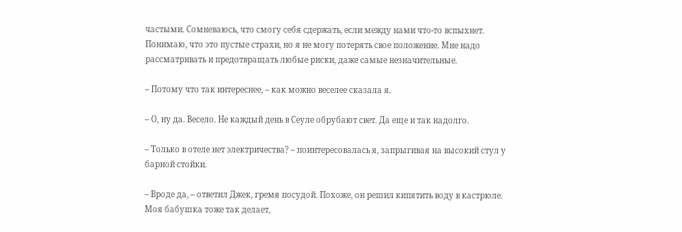частыми. Сомневаюсь, что смогу себя сдержать, если между нами что-то вспыхнет. Понимаю, что это пустые страхи, но я не могу потерять свое положение. Мне надо рассматривать и предотвращать любые риски, даже самые незначительные.

– Потому что так интереснее, – как можно веселее сказала я.

– О, ну да. Весело. Не каждый день в Сеуле обрубают свет. Да еще и так надолго.

– Только в отеле нет электричества? – поинтересовалась я, запрыгивая на высокий стул у барной стойки.

– Вроде да, – ответил Джек, гремя посудой. Похоже, он решил кипятить воду в кастрюле. Моя бабушка тоже так делает,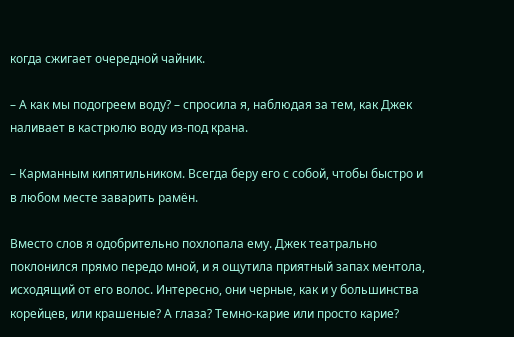когда сжигает очередной чайник.

– А как мы подогреем воду? – спросила я, наблюдая за тем, как Джек наливает в кастрюлю воду из-под крана.

– Карманным кипятильником. Всегда беру его с собой, чтобы быстро и в любом месте заварить рамён.

Вместо слов я одобрительно похлопала ему. Джек театрально поклонился прямо передо мной, и я ощутила приятный запах ментола, исходящий от его волос. Интересно, они черные, как и у большинства корейцев, или крашеные? А глаза? Темно-карие или просто карие?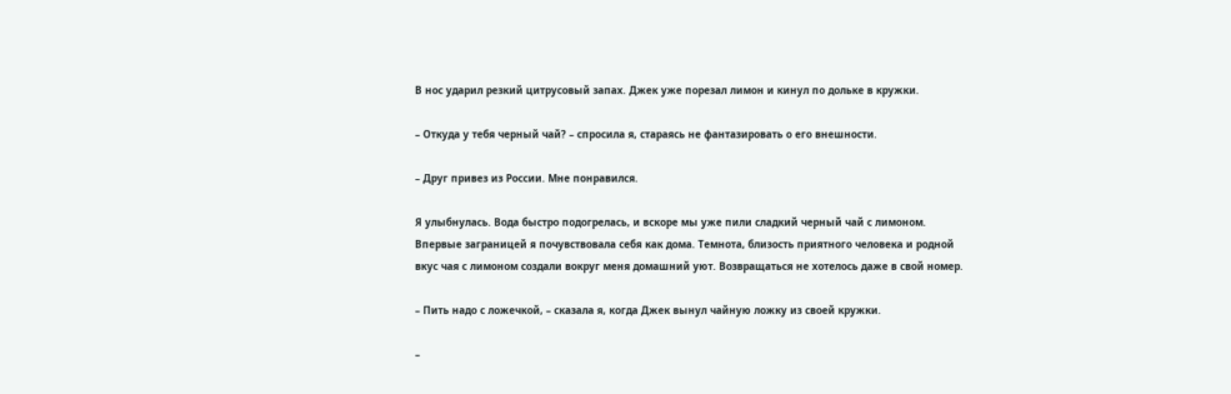В нос ударил резкий цитрусовый запах. Джек уже порезал лимон и кинул по дольке в кружки.

– Откуда у тебя черный чай? – спросила я, стараясь не фантазировать о его внешности.

– Друг привез из России. Мне понравился.

Я улыбнулась. Вода быстро подогрелась, и вскоре мы уже пили сладкий черный чай с лимоном. Впервые заграницей я почувствовала себя как дома. Темнота, близость приятного человека и родной вкус чая с лимоном создали вокруг меня домашний уют. Возвращаться не хотелось даже в свой номер.

– Пить надо с ложечкой, – сказала я, когда Джек вынул чайную ложку из своей кружки.

–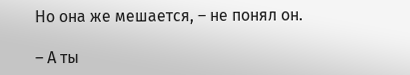Но она же мешается, – не понял он.

– А ты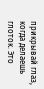прикрывай глаз, когда делаешь глоток. Это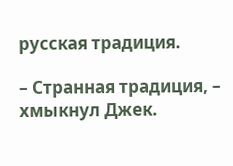русская традиция.

– Странная традиция, – хмыкнул Джек.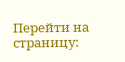Перейти на страницу: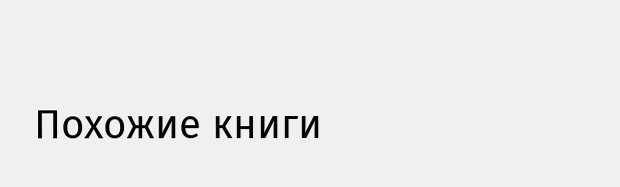Похожие книги